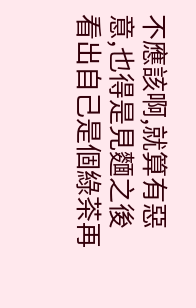不應該啊,就算有惡意,也得是見麵之後看出自己是個綠茶再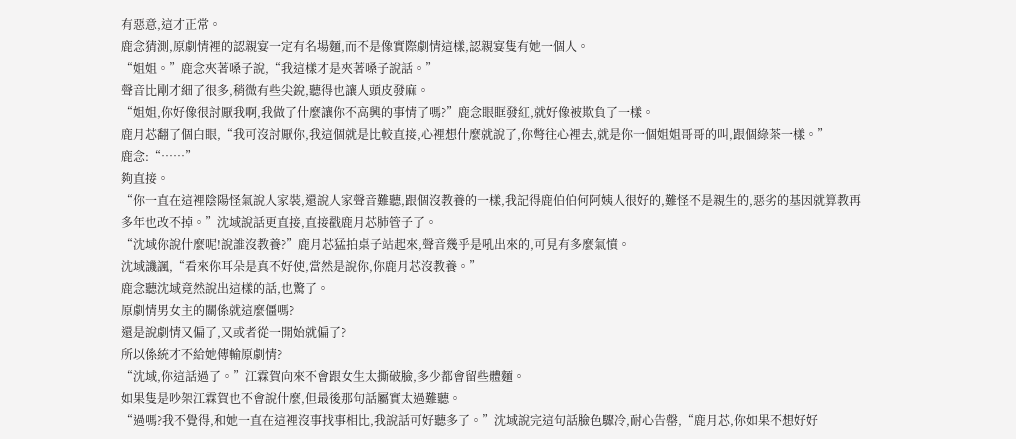有惡意,這才正常。
鹿念猜測,原劇情裡的認親宴一定有名場麵,而不是像實際劇情這樣,認親宴隻有她一個人。
“姐姐。”鹿念夾著嗓子說,“我這樣才是夾著嗓子說話。”
聲音比剛才細了很多,稍微有些尖銳,聽得也讓人頭皮發麻。
“姐姐,你好像很討厭我啊,我做了什麼讓你不高興的事情了嗎?”鹿念眼眶發紅,就好像被欺負了一樣。
鹿月芯翻了個白眼,“我可沒討厭你,我這個就是比較直接,心裡想什麼就說了,你彆往心裡去,就是你一個姐姐哥哥的叫,跟個綠茶一樣。”
鹿念:“……”
夠直接。
“你一直在這裡陰陽怪氣說人家裝,還說人家聲音難聽,跟個沒教養的一樣,我記得鹿伯伯何阿姨人很好的,難怪不是親生的,惡劣的基因就算教再多年也改不掉。”沈域說話更直接,直接戳鹿月芯肺管子了。
“沈域你說什麼呢!說誰沒教養?”鹿月芯猛拍桌子站起來,聲音幾乎是吼出來的,可見有多麼氣憤。
沈域譏諷,“看來你耳朵是真不好使,當然是說你,你鹿月芯沒教養。”
鹿念聽沈域竟然說出這樣的話,也驚了。
原劇情男女主的關係就這麼僵嗎?
還是說劇情又偏了,又或者從一開始就偏了?
所以係統才不給她傳輸原劇情?
“沈域,你這話過了。”江霖賀向來不會跟女生太撕破臉,多少都會留些體麵。
如果隻是吵架江霖賀也不會說什麼,但最後那句話屬實太過難聽。
“過嗎?我不覺得,和她一直在這裡沒事找事相比,我說話可好聽多了。”沈域說完這句話臉色驟冷,耐心告罄,“鹿月芯,你如果不想好好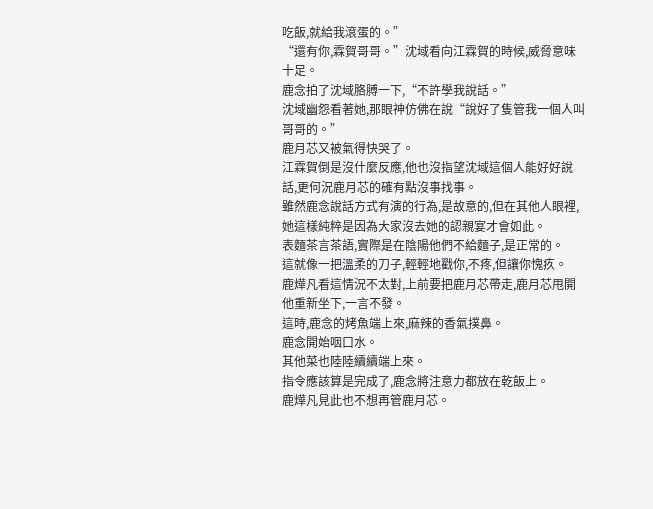吃飯,就給我滾蛋的。”
“還有你,霖賀哥哥。”沈域看向江霖賀的時候,威脅意味十足。
鹿念拍了沈域胳膊一下,“不許學我說話。”
沈域幽怨看著她,那眼神仿佛在說“說好了隻管我一個人叫哥哥的。”
鹿月芯又被氣得快哭了。
江霖賀倒是沒什麼反應,他也沒指望沈域這個人能好好說話,更何況鹿月芯的確有點沒事找事。
雖然鹿念說話方式有演的行為,是故意的,但在其他人眼裡,她這樣純粹是因為大家沒去她的認親宴才會如此。
表麵茶言茶語,實際是在陰陽他們不給麵子,是正常的。
這就像一把溫柔的刀子,輕輕地戳你,不疼,但讓你愧疚。
鹿燁凡看這情況不太對,上前要把鹿月芯帶走,鹿月芯甩開他重新坐下,一言不發。
這時,鹿念的烤魚端上來,麻辣的香氣撲鼻。
鹿念開始咽口水。
其他菜也陸陸續續端上來。
指令應該算是完成了,鹿念將注意力都放在乾飯上。
鹿燁凡見此也不想再管鹿月芯。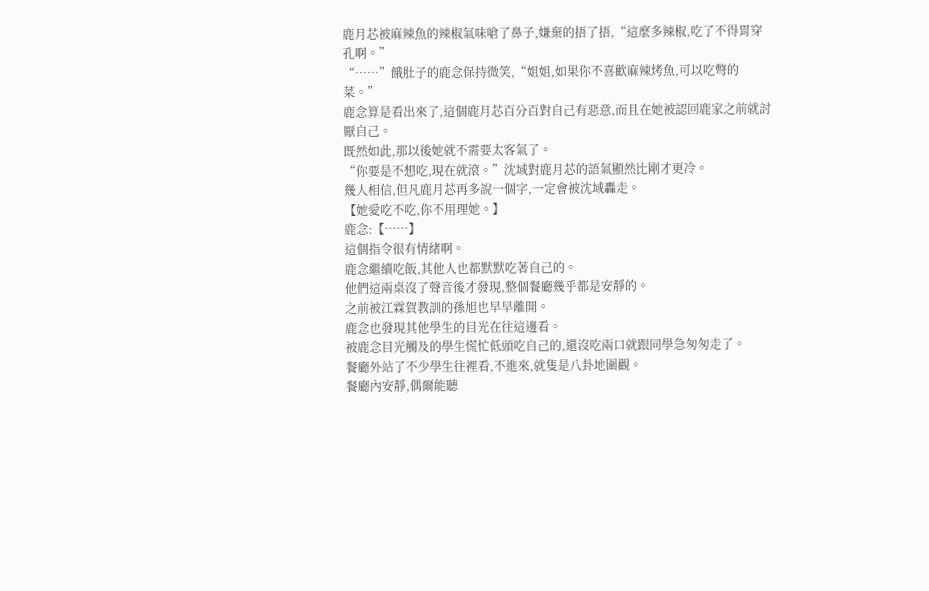鹿月芯被麻辣魚的辣椒氣味嗆了鼻子,嫌棄的捂了捂,“這麼多辣椒,吃了不得胃穿孔啊。”
“……”餓肚子的鹿念保持微笑,“姐姐,如果你不喜歡麻辣烤魚,可以吃彆的菜。”
鹿念算是看出來了,這個鹿月芯百分百對自己有惡意,而且在她被認回鹿家之前就討厭自己。
既然如此,那以後她就不需要太客氣了。
“你要是不想吃,現在就滾。”沈域對鹿月芯的語氣顯然比剛才更冷。
幾人相信,但凡鹿月芯再多說一個字,一定會被沈域轟走。
【她愛吃不吃,你不用理她。】
鹿念:【……】
這個指令很有情緒啊。
鹿念繼續吃飯,其他人也都默默吃著自己的。
他們這兩桌沒了聲音後才發現,整個餐廳幾乎都是安靜的。
之前被江霖賀教訓的孫旭也早早離開。
鹿念也發現其他學生的目光在往這邊看。
被鹿念目光觸及的學生慌忙低頭吃自己的,還沒吃兩口就跟同學急匆匆走了。
餐廳外站了不少學生往裡看,不進來,就隻是八卦地圍觀。
餐廳內安靜,偶爾能聽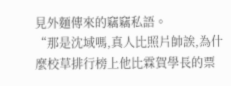見外麵傳來的竊竊私語。
“那是沈域嗎,真人比照片帥誒,為什麼校草排行榜上他比霖賀學長的票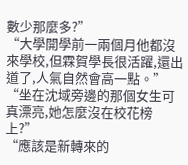數少那麼多?”
“大學開學前一兩個月他都沒來學校,但霖賀學長很活躍,還出道了,人氣自然會高一點。”
“坐在沈域旁邊的那個女生可真漂亮,她怎麼沒在校花榜上?”
“應該是新轉來的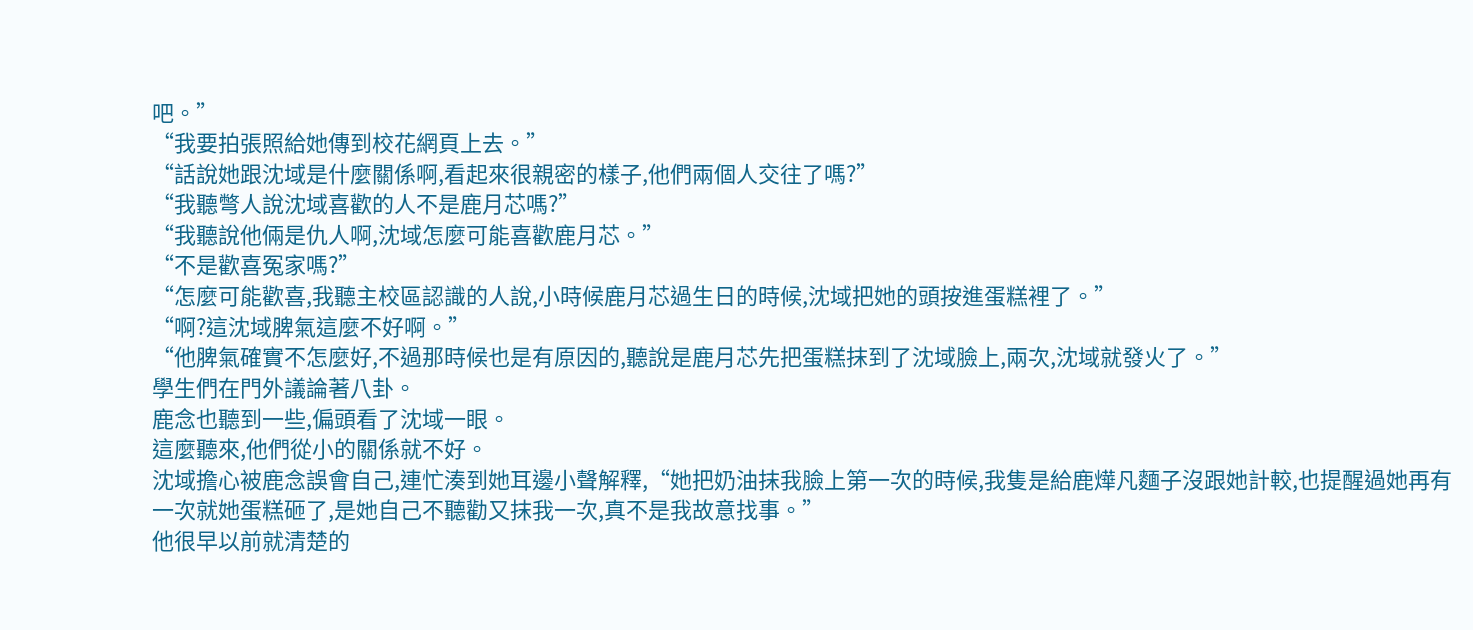吧。”
“我要拍張照給她傳到校花網頁上去。”
“話說她跟沈域是什麼關係啊,看起來很親密的樣子,他們兩個人交往了嗎?”
“我聽彆人說沈域喜歡的人不是鹿月芯嗎?”
“我聽說他倆是仇人啊,沈域怎麼可能喜歡鹿月芯。”
“不是歡喜冤家嗎?”
“怎麼可能歡喜,我聽主校區認識的人說,小時候鹿月芯過生日的時候,沈域把她的頭按進蛋糕裡了。”
“啊?這沈域脾氣這麼不好啊。”
“他脾氣確實不怎麼好,不過那時候也是有原因的,聽說是鹿月芯先把蛋糕抹到了沈域臉上,兩次,沈域就發火了。”
學生們在門外議論著八卦。
鹿念也聽到一些,偏頭看了沈域一眼。
這麼聽來,他們從小的關係就不好。
沈域擔心被鹿念誤會自己,連忙湊到她耳邊小聲解釋,“她把奶油抹我臉上第一次的時候,我隻是給鹿燁凡麵子沒跟她計較,也提醒過她再有一次就她蛋糕砸了,是她自己不聽勸又抹我一次,真不是我故意找事。”
他很早以前就清楚的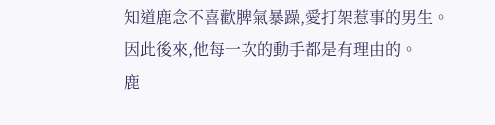知道鹿念不喜歡脾氣暴躁,愛打架惹事的男生。
因此後來,他每一次的動手都是有理由的。
鹿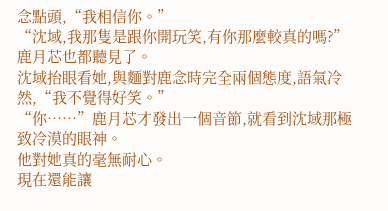念點頭,“我相信你。”
“沈域,我那隻是跟你開玩笑,有你那麼較真的嗎?”鹿月芯也都聽見了。
沈域抬眼看她,與麵對鹿念時完全兩個態度,語氣冷然,“我不覺得好笑。”
“你……”鹿月芯才發出一個音節,就看到沈域那極致冷漠的眼神。
他對她真的毫無耐心。
現在還能讓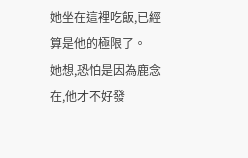她坐在這裡吃飯,已經算是他的極限了。
她想,恐怕是因為鹿念在,他才不好發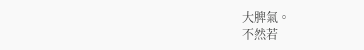大脾氣。
不然若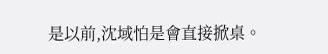是以前,沈域怕是會直接掀桌。